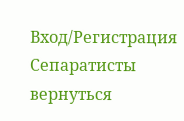Вход/Регистрация
Сепаратисты
вернуться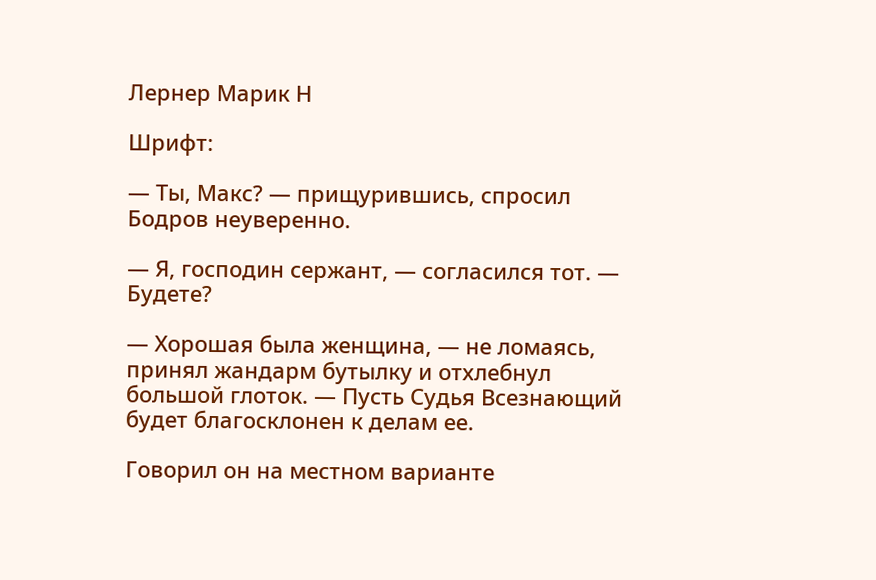Лернер Марик Н

Шрифт:

— Ты, Макс? — прищурившись, спросил Бодров неуверенно.

— Я, господин сержант, — согласился тот. — Будете?

— Хорошая была женщина, — не ломаясь, принял жандарм бутылку и отхлебнул большой глоток. — Пусть Судья Всезнающий будет благосклонен к делам ее.

Говорил он на местном варианте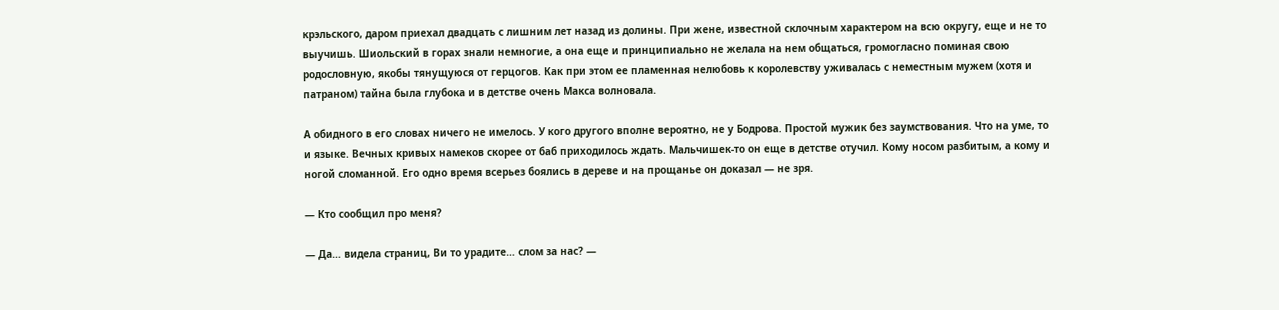крэльского, даром приехал двадцать с лишним лет назад из долины. При жене, известной склочным характером на всю округу, еще и не то выучишь. Шиольский в горах знали немногие, а она еще и принципиально не желала на нем общаться, громогласно поминая свою родословную, якобы тянущуюся от герцогов. Как при этом ее пламенная нелюбовь к королевству уживалась с неместным мужем (хотя и патраном) тайна была глубока и в детстве очень Макса волновала.

А обидного в его словах ничего не имелось. У кого другого вполне вероятно, не у Бодрова. Простой мужик без заумствования. Что на уме, то и языке. Вечных кривых намеков скорее от баб приходилось ждать. Мальчишек-то он еще в детстве отучил. Кому носом разбитым, а кому и ногой сломанной. Его одно время всерьез боялись в дереве и на прощанье он доказал — не зря.

— Кто сообщил про меня?

— Да… видела страниц, Ви то урадите… слом за нас? —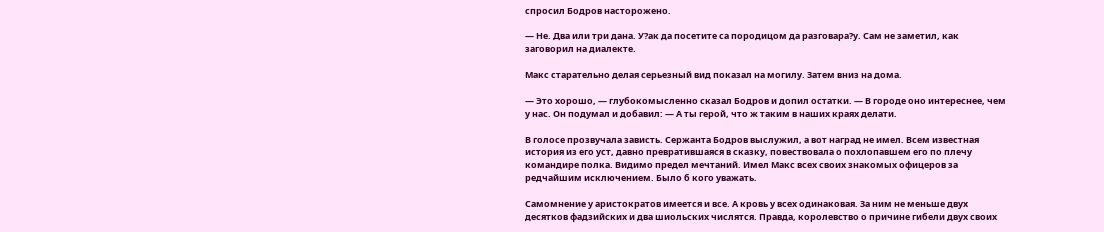спросил Бодров насторожено.

— Не. Два или три дана. У?ак да посетите са породицом да разговара?у. Сам не заметил, как заговорил на диалекте.

Макс старательно делая серьезный вид показал на могилу. Затем вниз на дома.

— Это хорошо, — глубокомысленно сказал Бодров и допил остатки. — В городе оно интереснее, чем у нас. Он подумал и добавил: — А ты герой, что ж таким в наших краях делати.

В голосе прозвучала зависть. Сержанта Бодров выслужил, а вот наград не имел. Всем известная история из его уст, давно превратившаяся в сказку, повествовала о похлопавшем его по плечу командире полка. Видимо предел мечтаний. Имел Макс всех своих знакомых офицеров за редчайшим исключением. Было б кого уважать.

Самомнение у аристократов имеется и все. А кровь у всех одинаковая. За ним не меньше двух десятков фадзийских и два шиольских числятся. Правда, королевство о причине гибели двух своих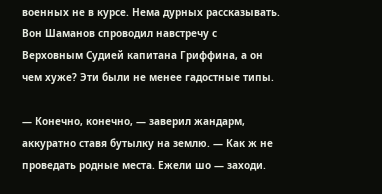военных не в курсе. Нема дурных рассказывать. Вон Шаманов спроводил навстречу с Верховным Судией капитана Гриффина, а он чем хуже? Эти были не менее гадостные типы.

— Конечно, конечно, — заверил жандарм, аккуратно ставя бутылку на землю. — Как ж не проведать родные места. Ежели шо — заходи.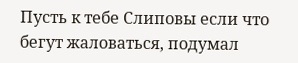Пусть к тебе Слиповы если что бегут жаловаться, подумал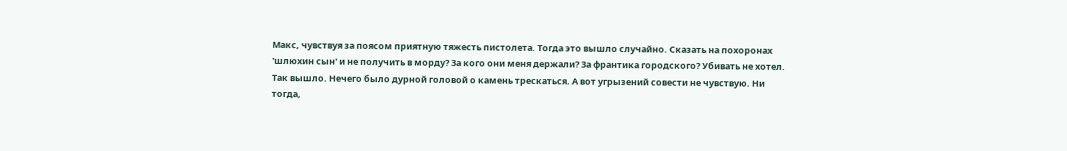Макс, чувствуя за поясом приятную тяжесть пистолета. Тогда это вышло случайно. Сказать на похоронах 'шлюхин сын' и не получить в морду? За кого они меня держали? За франтика городского? Убивать не хотел. Так вышло. Нечего было дурной головой о камень трескаться. А вот угрызений совести не чувствую. Ни тогда,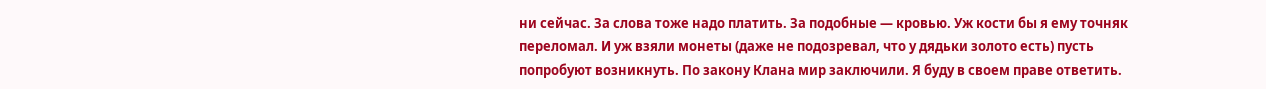ни сейчас. За слова тоже надо платить. За подобные — кровью. Уж кости бы я ему точняк переломал. И уж взяли монеты (даже не подозревал, что у дядьки золото есть) пусть попробуют возникнуть. По закону Клана мир заключили. Я буду в своем праве ответить.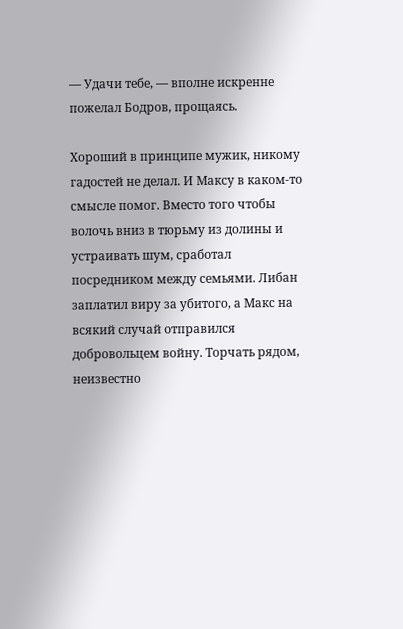— Удачи тебе, — вполне искренне пожелал Бодров, прощаясь.

Хороший в принципе мужик, никому гадостей не делал. И Максу в каком-то смысле помог. Вместо того чтобы волочь вниз в тюрьму из долины и устраивать шум, сработал посредником между семьями. Либан заплатил виру за убитого, а Макс на всякий случай отправился добровольцем войну. Торчать рядом, неизвестно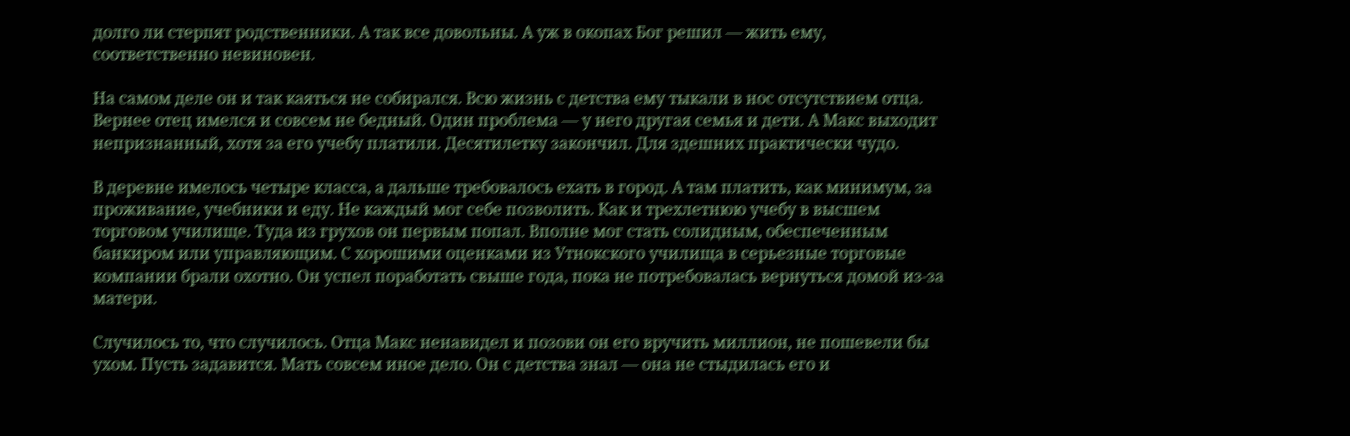долго ли стерпят родственники. А так все довольны. А уж в окопах Бог решил — жить ему, соответственно невиновен.

На самом деле он и так каяться не собирался. Всю жизнь с детства ему тыкали в нос отсутствием отца. Вернее отец имелся и совсем не бедный. Один проблема — у него другая семья и дети. А Макс выходит непризнанный, хотя за его учебу платили. Десятилетку закончил. Для здешних практически чудо.

В деревне имелось четыре класса, а дальше требовалось ехать в город. А там платить, как минимум, за проживание, учебники и еду. Не каждый мог себе позволить. Как и трехлетнюю учебу в высшем торговом училище. Туда из грухов он первым попал. Вполне мог стать солидным, обеспеченным банкиром или управляющим. С хорошими оценками из Утнокского училища в серьезные торговые компании брали охотно. Он успел поработать свыше года, пока не потребовалась вернуться домой из-за матери.

Случилось то, что случилось. Отца Макс ненавидел и позови он его вручить миллион, не пошевели бы ухом. Пусть задавится. Мать совсем иное дело. Он с детства знал — она не стыдилась его и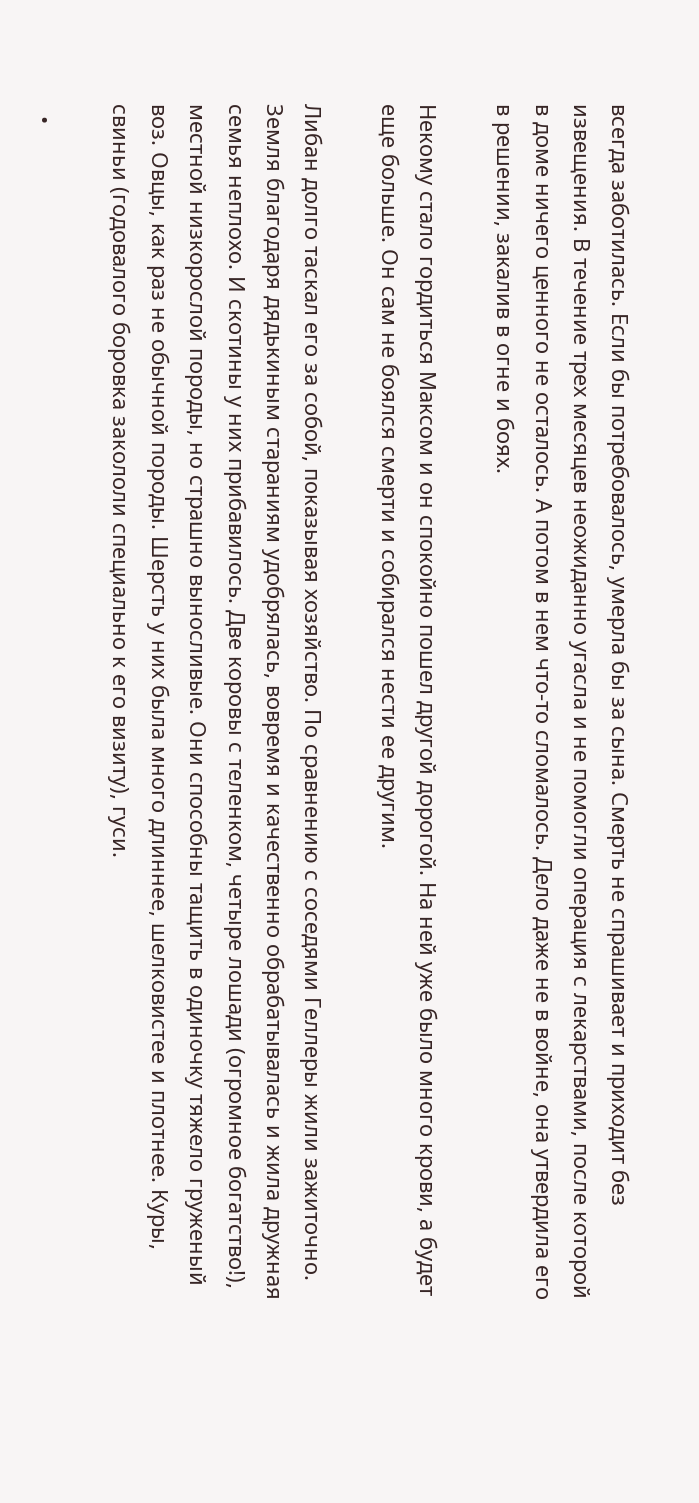всегда заботилась. Если бы потребовалось, умерла бы за сына. Смерть не спрашивает и приходит без извещения. В течение трех месяцев неожиданно угасла и не помогли операция с лекарствами, после которой в доме ничего ценного не осталось. А потом в нем что-то сломалось. Дело даже не в войне, она утвердила его в решении, закалив в огне и боях.

Некому стало гордиться Максом и он спокойно пошел другой дорогой. На ней уже было много крови, а будет еще больше. Он сам не боялся смерти и собирался нести ее другим.

Либан долго таскал его за собой, показывая хозяйство. По сравнению с соседями Геллеры жили зажиточно. Земля благодаря дядькиным стараниям удобрялась, вовремя и качественно обрабатывалась и жила дружная семья неплохо. И скотины у них прибавилось. Две коровы с теленком, четыре лошади (огромное богатство!), местной низкорослой породы, но страшно выносливые. Они способны тащить в одиночку тяжело груженый воз. Овцы, как раз не обычной породы. Шерсть у них была много длиннее, шелковистее и плотнее. Куры, свиньи (годовалого боровка закололи специально к его визиту), гуси.

  •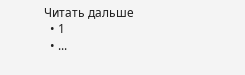Читать дальше
  • 1
  • ...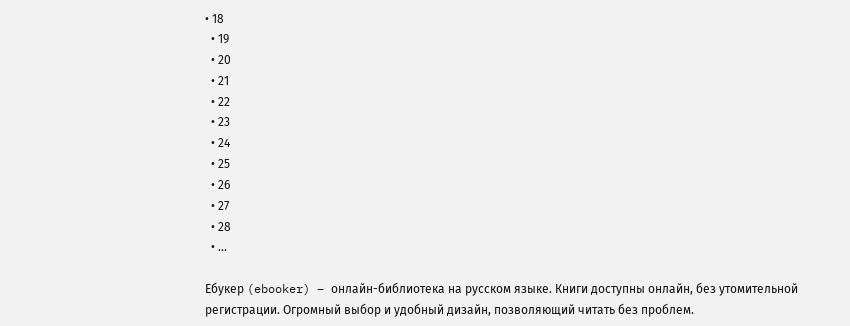• 18
  • 19
  • 20
  • 21
  • 22
  • 23
  • 24
  • 25
  • 26
  • 27
  • 28
  • ...

Ебукер (ebooker) – онлайн-библиотека на русском языке. Книги доступны онлайн, без утомительной регистрации. Огромный выбор и удобный дизайн, позволяющий читать без проблем.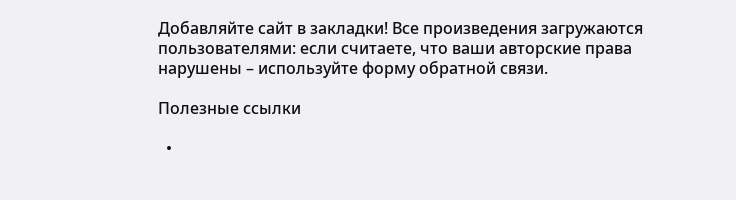Добавляйте сайт в закладки! Все произведения загружаются пользователями: если считаете, что ваши авторские права нарушены – используйте форму обратной связи.

Полезные ссылки

  •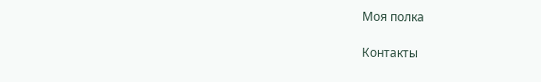Моя полка

Контакты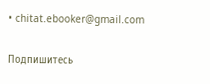• chitat.ebooker@gmail.com

Подпишитесь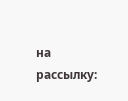на рассылку: